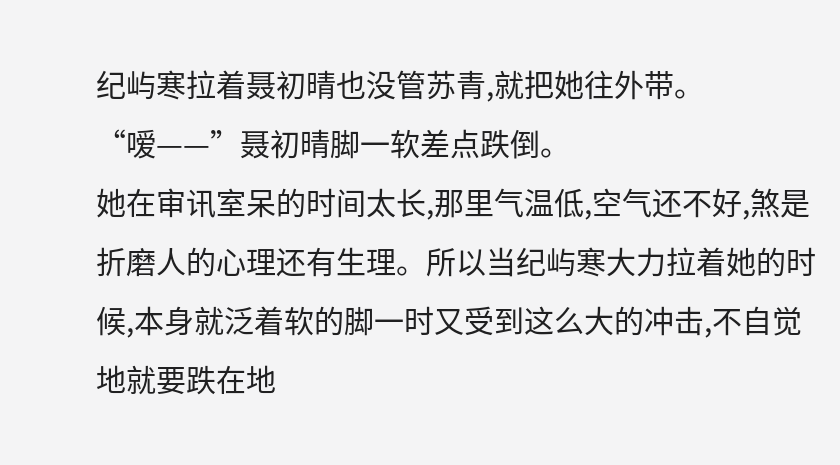纪屿寒拉着聂初晴也没管苏青,就把她往外带。
“嗳——”聂初晴脚一软差点跌倒。
她在审讯室呆的时间太长,那里气温低,空气还不好,煞是折磨人的心理还有生理。所以当纪屿寒大力拉着她的时候,本身就泛着软的脚一时又受到这么大的冲击,不自觉地就要跌在地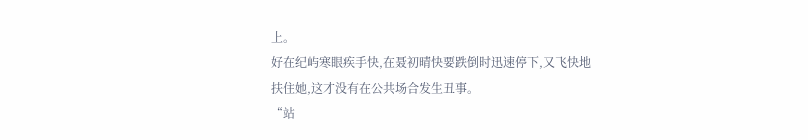上。
好在纪屿寒眼疾手快,在聂初晴快要跌倒时迅速停下,又飞快地扶住她,这才没有在公共场合发生丑事。
“站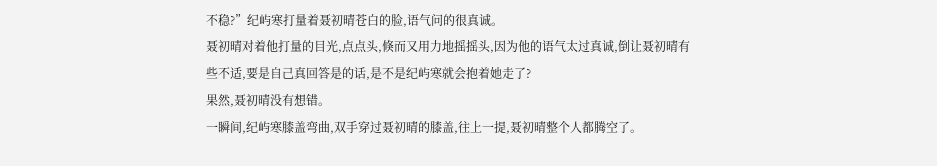不稳?”纪屿寒打量着聂初晴苍白的脸,语气问的很真诚。
聂初晴对着他打量的目光,点点头,倏而又用力地摇摇头,因为他的语气太过真诚,倒让聂初晴有些不适,要是自己真回答是的话,是不是纪屿寒就会抱着她走了?
果然,聂初晴没有想错。
一瞬间,纪屿寒膝盖弯曲,双手穿过聂初晴的膝盖,往上一提,聂初晴整个人都腾空了。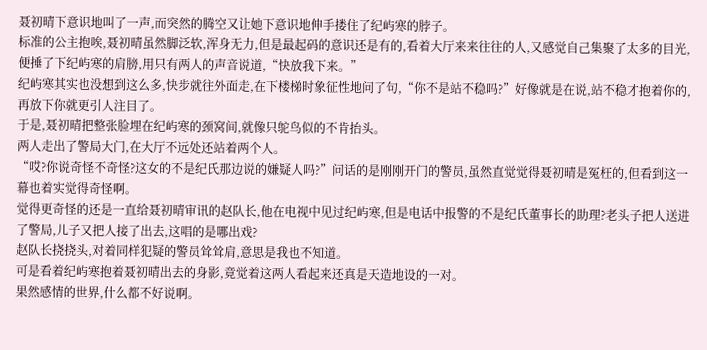聂初晴下意识地叫了一声,而突然的腾空又让她下意识地伸手搂住了纪屿寒的脖子。
标准的公主抱唉,聂初晴虽然脚泛软,浑身无力,但是最起码的意识还是有的,看着大厅来来往往的人,又感觉自己集聚了太多的目光,便捶了下纪屿寒的肩膀,用只有两人的声音说道,“快放我下来。”
纪屿寒其实也没想到这么多,快步就往外面走,在下楼梯时象征性地问了句,“你不是站不稳吗?”好像就是在说,站不稳才抱着你的,再放下你就更引人注目了。
于是,聂初晴把整张脸埋在纪屿寒的颈窝间,就像只鸵鸟似的不肯抬头。
两人走出了警局大门,在大厅不远处还站着两个人。
“哎?你说奇怪不奇怪?这女的不是纪氏那边说的嫌疑人吗?”问话的是刚刚开门的警员,虽然直觉觉得聂初晴是冤枉的,但看到这一幕也着实觉得奇怪啊。
觉得更奇怪的还是一直给聂初晴审讯的赵队长,他在电视中见过纪屿寒,但是电话中报警的不是纪氏董事长的助理?老头子把人送进了警局,儿子又把人接了出去,这唱的是哪出戏?
赵队长挠挠头,对着同样犯疑的警员耸耸肩,意思是我也不知道。
可是看着纪屿寒抱着聂初晴出去的身影,竟觉着这两人看起来还真是天造地设的一对。
果然感情的世界,什么都不好说啊。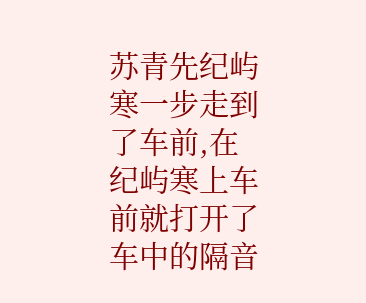苏青先纪屿寒一步走到了车前,在纪屿寒上车前就打开了车中的隔音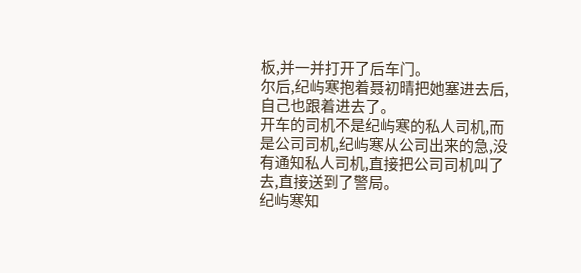板,并一并打开了后车门。
尔后,纪屿寒抱着聂初晴把她塞进去后,自己也跟着进去了。
开车的司机不是纪屿寒的私人司机,而是公司司机,纪屿寒从公司出来的急,没有通知私人司机,直接把公司司机叫了去,直接送到了警局。
纪屿寒知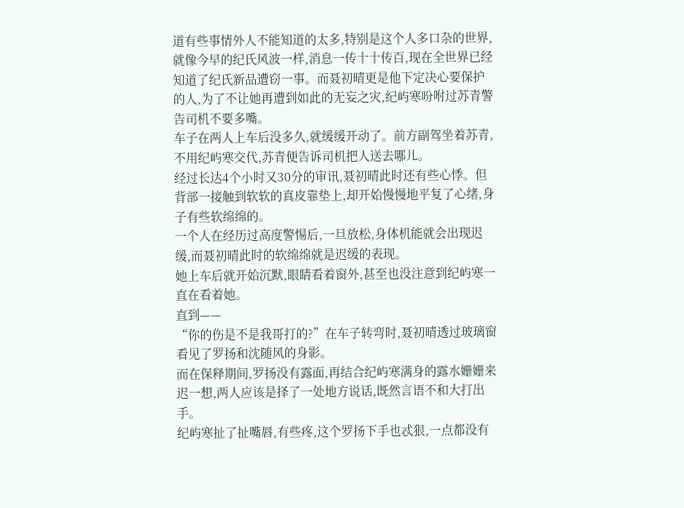道有些事情外人不能知道的太多,特别是这个人多口杂的世界,就像今早的纪氏风波一样,消息一传十十传百,现在全世界已经知道了纪氏新品遭窃一事。而聂初晴更是他下定决心要保护的人,为了不让她再遭到如此的无妄之灾,纪屿寒吩咐过苏青警告司机不要多嘴。
车子在两人上车后没多久,就缓缓开动了。前方副驾坐着苏青,不用纪屿寒交代,苏青便告诉司机把人送去哪儿。
经过长达4个小时又30分的审讯,聂初晴此时还有些心悸。但背部一接触到软软的真皮靠垫上,却开始慢慢地平复了心绪,身子有些软绵绵的。
一个人在经历过高度警惕后,一旦放松,身体机能就会出现迟缓,而聂初晴此时的软绵绵就是迟缓的表现。
她上车后就开始沉默,眼睛看着窗外,甚至也没注意到纪屿寒一直在看着她。
直到——
“你的伤是不是我哥打的?”在车子转弯时,聂初晴透过玻璃窗看见了罗扬和沈随风的身影。
而在保释期间,罗扬没有露面,再结合纪屿寒满身的露水姗姗来迟一想,两人应该是择了一处地方说话,既然言语不和大打出手。
纪屿寒扯了扯嘴唇,有些疼,这个罗扬下手也忒狠,一点都没有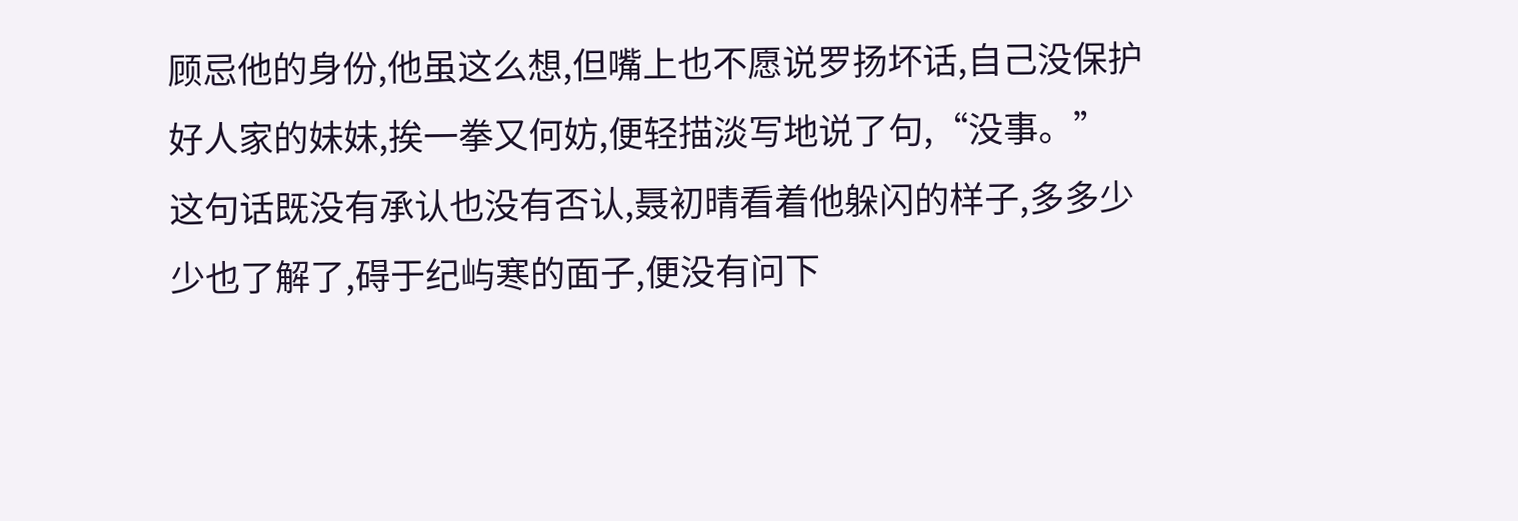顾忌他的身份,他虽这么想,但嘴上也不愿说罗扬坏话,自己没保护好人家的妹妹,挨一拳又何妨,便轻描淡写地说了句,“没事。”
这句话既没有承认也没有否认,聂初晴看着他躲闪的样子,多多少少也了解了,碍于纪屿寒的面子,便没有问下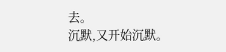去。
沉默,又开始沉默。